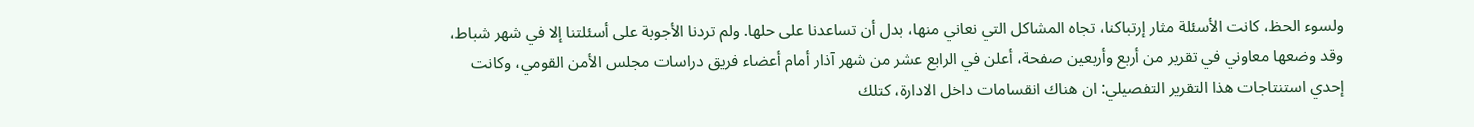ولسوء الحظ، كانت الأسئلة مثار إرتباکنا، تجاه المشاكل التي نعاني منها، بدل أن تساعدنا على حلها. ولم تردنا الأجوبة على أسئلتنا إلا في شهر شباط، وقد وضعها معاوني في تقرير من أربع وأربعين صفحة، أعلن في الرابع عشر من شهر آذار أمام أعضاء فريق دراسات مجلس الأمن القومي، وكانت إحدي استنتاجات هذا التقرير التفصيلي: ان هناك انقسامات داخل الادارة، كتلك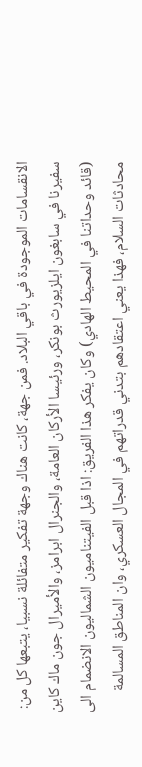الانقسامات الموجودة في باقي البلاد. فمن جهة، كانت هناك وجهة تفكير متفائلة نسبيا، يتبعها كل من: سفيرنا في سابغون ايلزيورث بونكر، ورئيسا الأركان العامة، والجنرال ابرامز، والأميرال جون ماك کاين (قائد وحداتنا في المحيط الهادي) وكان يفكر هذا الفريق: اذا قبل الفيتناميون الشماليون الانضمام الى محادثات السلام، فهذا يعني اعتقادهم بتدني قدراتهم في المجال العسكري، وان المناطق المسالمة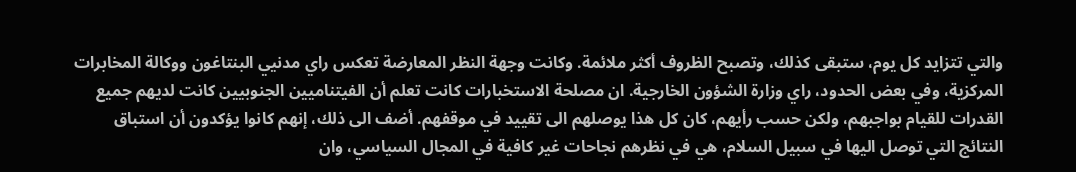والتي تتزايد كل يوم، ستبقى كذلك، وتصبح الظروف أكثر ملائمة. وكانت وجهة النظر المعارضة تعكس راي مدنيي البنتاغون ووكالة المخابرات المركزية، وفي بعض الحدود، راي وزارة الشؤون الخارجية. ان مصلحة الاستخبارات كانت تعلم أن الفيتناميين الجنوبيين كانت لديهم جميع القدرات للقيام بواجبهم، ولكن حسب رأيهم، كان كل هذا يوصلهم الى تقييد في موقفهم. أضف الى ذلك، إنهم كانوا يؤكدون أن استباق النتائج التي توصل اليها في سبيل السلام، هي في نظرهم نجاحات غير كافية في المجال السياسي، وان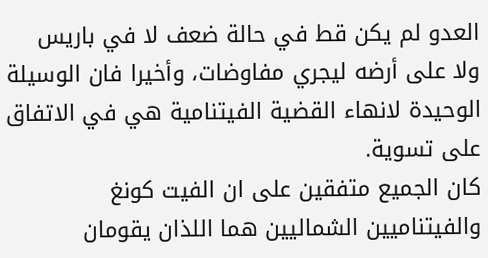العدو لم يكن قط في حالة ضعف لا في باريس ولا على أرضه ليجري مفاوضات، وأخيرا فان الوسيلة الوحيدة لانهاء القضية الفيتنامية هي في الاتفاق على تسوية.
كان الجميع متفقين على ان الفيت كونغ والفيتناميين الشماليين هما اللذان يقومان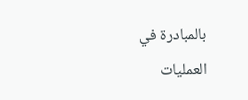بالمبادرة في العمليات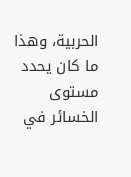الحربية، وهذا ما كان يحدد مستوى الخسائر في